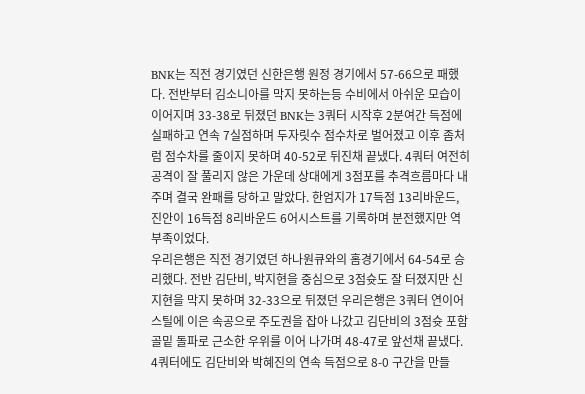BNK는 직전 경기였던 신한은행 원정 경기에서 57-66으로 패했다. 전반부터 김소니아를 막지 못하는등 수비에서 아쉬운 모습이 이어지며 33-38로 뒤졌던 BNK는 3쿼터 시작후 2분여간 득점에 실패하고 연속 7실점하며 두자릿수 점수차로 벌어졌고 이후 좀처럼 점수차를 줄이지 못하며 40-52로 뒤진채 끝냈다. 4쿼터 여전히 공격이 잘 풀리지 않은 가운데 상대에게 3점포를 추격흐름마다 내주며 결국 완패를 당하고 말았다. 한엄지가 17득점 13리바운드, 진안이 16득점 8리바운드 6어시스트를 기록하며 분전했지만 역부족이었다.
우리은행은 직전 경기였던 하나원큐와의 홈경기에서 64-54로 승리했다. 전반 김단비, 박지현을 중심으로 3점슛도 잘 터졌지만 신지현을 막지 못하며 32-33으로 뒤졌던 우리은행은 3쿼터 연이어 스틸에 이은 속공으로 주도권을 잡아 나갔고 김단비의 3점슛 포함 골밑 돌파로 근소한 우위를 이어 나가며 48-47로 앞선채 끝냈다. 4쿼터에도 김단비와 박혜진의 연속 득점으로 8-0 구간을 만들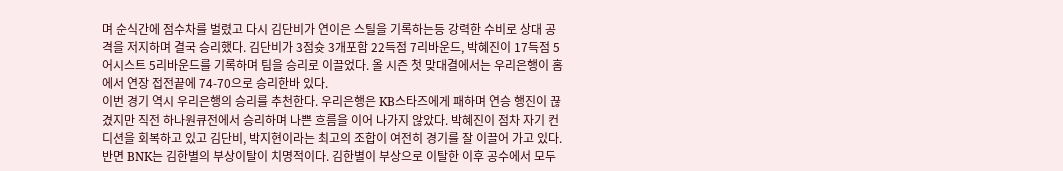며 순식간에 점수차를 벌렸고 다시 김단비가 연이은 스틸을 기록하는등 강력한 수비로 상대 공격을 저지하며 결국 승리했다. 김단비가 3점슛 3개포함 22득점 7리바운드, 박혜진이 17득점 5어시스트 5리바운드를 기록하며 팀을 승리로 이끌었다. 올 시즌 첫 맞대결에서는 우리은행이 홈에서 연장 접전끝에 74-70으로 승리한바 있다.
이번 경기 역시 우리은행의 승리를 추천한다. 우리은행은 KB스타즈에게 패하며 연승 행진이 끊겼지만 직전 하나원큐전에서 승리하며 나쁜 흐름을 이어 나가지 않았다. 박혜진이 점차 자기 컨디션을 회복하고 있고 김단비, 박지현이라는 최고의 조합이 여전히 경기를 잘 이끌어 가고 있다. 반면 BNK는 김한별의 부상이탈이 치명적이다. 김한별이 부상으로 이탈한 이후 공수에서 모두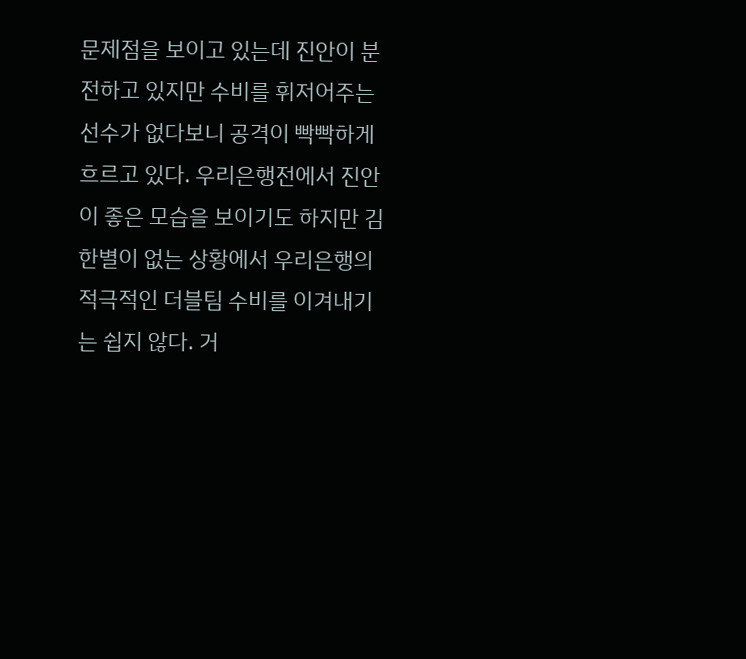문제점을 보이고 있는데 진안이 분전하고 있지만 수비를 휘저어주는 선수가 없다보니 공격이 빡빡하게 흐르고 있다. 우리은행전에서 진안이 좋은 모습을 보이기도 하지만 김한별이 없는 상황에서 우리은행의 적극적인 더블팀 수비를 이겨내기는 쉽지 않다. 거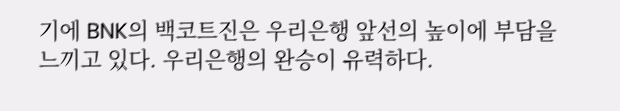기에 BNK의 백코트진은 우리은행 앞선의 높이에 부담을 느끼고 있다. 우리은행의 완승이 유력하다.